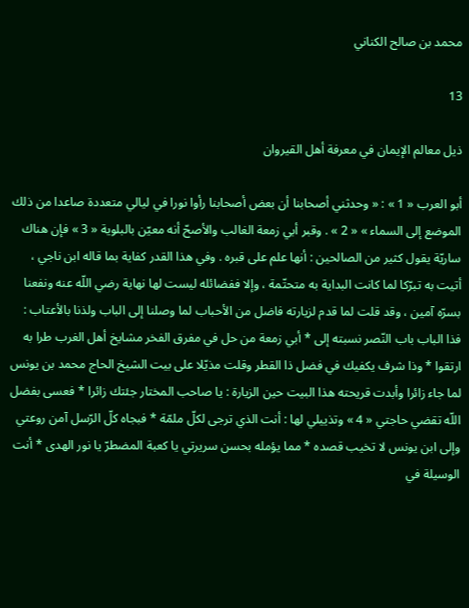محمد بن صالح الكناني

13

ذيل معالم الإيمان في معرفة أهل القيروان

أبو العرب « 1 » : « وحدثني أصحابنا أن بعض أصحابنا رأوا نورا في ليالي متعددة صاعدا من ذلك الموضع إلى السماء » « 2 » . وقبر أبي زمعة الغالب والأصحّ أنه معيّن بالبلوية « 3 » فإن هناك ساريّة يقول كثير من الصالحين : أنها علم على قبره . وفي هذا القدر كفاية بما قاله ابن ناجي ، أتيت به تبرّكا لما كانت البداية به متحتّمة ، وإلا ففضائله ليست لها نهاية رضي اللّه عنه ونفعنا بسرّه آمين ، وقد قلت لما قدم لزيارته فاضل من الأحباب لما وصلنا إلى الباب ولذنا بالأعتاب : فذا الباب باب النّصر نسبته إلى * أبي زمعة من حل في مفرق الفخر مشايخ أهل الغرب طرا به ارتقوا * وذا شرف يكفيك في فضل ذا القطر وقلت مذيّلا على بيت الشيخ الحاج محمد بن يونس لما جاء زائرا وأبدت قريحته هذا البيت حين الزيارة : يا صاحب المختار جئتك زائرا * فعسى بفضل اللّه تقضي حاجتي « 4 » وتذييلي لها : أنت الذي ترجى لكلّ ملمّة * فبجاه كلّ الرّسل آمن روعتي وإلى ابن يونس لا تخيب قصده * مما يؤمله بحسن سريرتي يا كعبة المضطرّ يا نور الهدى * أنت الوسيلة في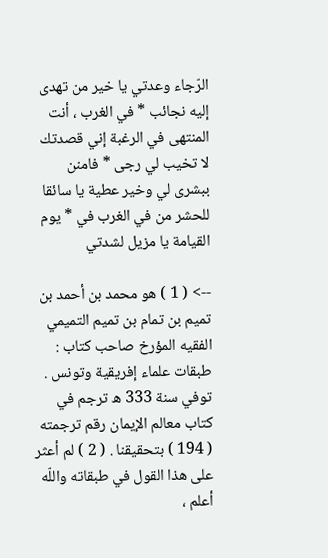الرّجاء وعدتي يا خير من تهدى إليه نجائب * في الغرب ، أنت المنتهى في الرغبة إني قصدتك لا تخيب لي رجى * فامنن ببشرى لي وخير عطية يا سائقا للحشر من في الغرب في * يوم القيامة يا مزيل لشدتي

--> ( 1 ) هو محمد بن أحمد بن تميم بن تمام بن تميم التميمي الفقيه المؤرخ صاحب كتاب : طبقات علماء إفريقية وتونس . توفي سنة 333 ه ترجم في كتاب معالم الإيمان رقم ترجمته ( 194 ) بتحقيقنا . ( 2 ) لم أعثر على هذا القول في طبقاته واللّه أعلم ،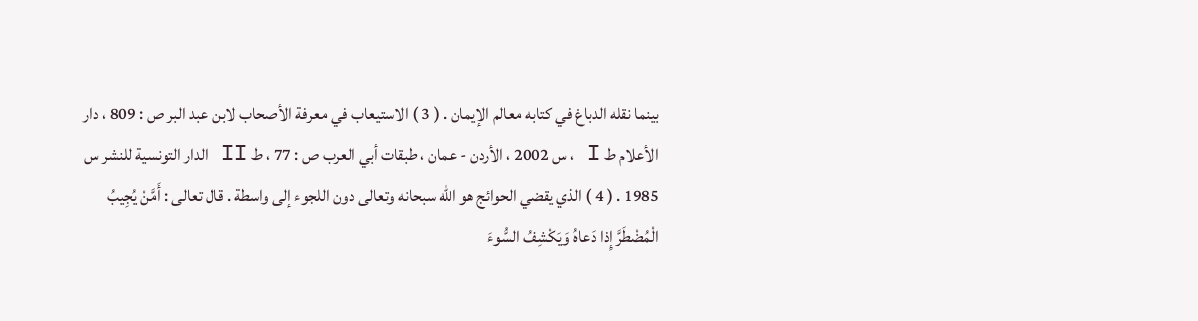بينما نقله الدباغ في كتابه معالم الإيمان . ( 3 ) الاستيعاب في معرفة الأصحاب لابن عبد البر ص : 809 ، دار الأعلام ط I ، س 2002 ، الأردن - عمان ، طبقات أبي العرب ص : 77 ، ط II الدار التونسية للنشر س 1985 . ( 4 ) الذي يقضي الحوائج هو اللّه سبحانه وتعالى دون اللجوء إلى واسطة . قال تعالى : أَمَّنْ يُجِيبُ الْمُضْطَرَّ إِذا دَعاهُ وَيَكْشِفُ السُّوءَ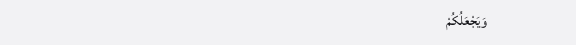وَيَجْعَلُكُمْ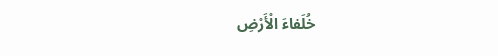خُلَفاءَ الْأَرْضِ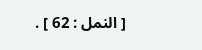[ النمل : 62 ] .